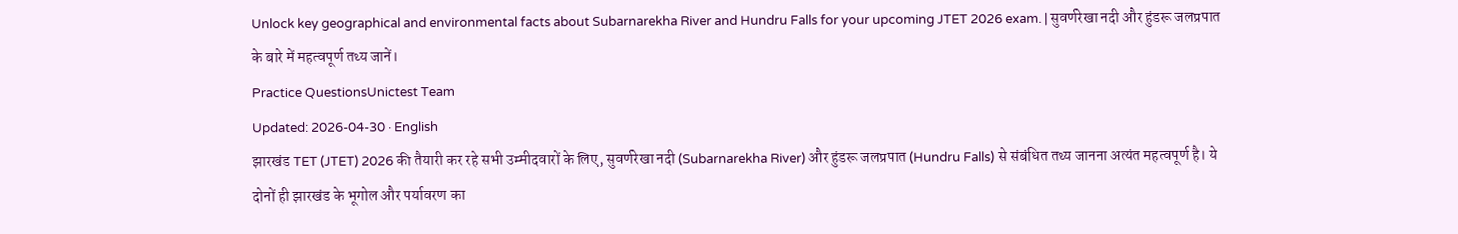Unlock key geographical and environmental facts about Subarnarekha River and Hundru Falls for your upcoming JTET 2026 exam. | सुवर्णरेखा नदी और हुंडरू जलप्रपात के बारे में महत्वपूर्ण तथ्य जानें।
Practice QuestionsUnictest Team
Updated: 2026-04-30 · English
झारखंड TET (JTET) 2026 की तैयारी कर रहे सभी उम्मीदवारों के लिए, सुवर्णरेखा नदी (Subarnarekha River) और हुंडरू जलप्रपात (Hundru Falls) से संबंधित तथ्य जानना अत्यंत महत्वपूर्ण है। ये दोनों ही झारखंड के भूगोल और पर्यावरण का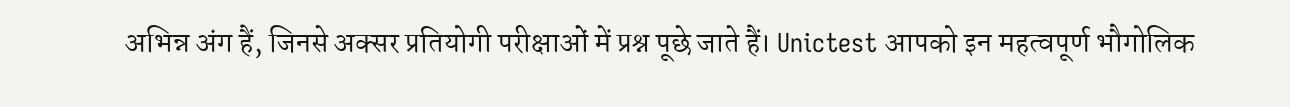अभिन्न अंग हैं, जिनसे अक्सर प्रतियोगी परीक्षाओं में प्रश्न पूछे जाते हैं। Unictest आपको इन महत्वपूर्ण भौगोलिक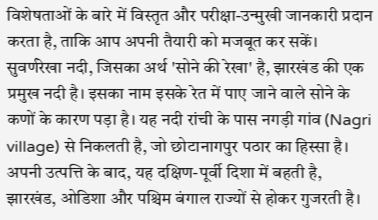विशेषताओं के बारे में विस्तृत और परीक्षा-उन्मुखी जानकारी प्रदान करता है, ताकि आप अपनी तैयारी को मजबूत कर सकें।
सुवर्णरेखा नदी, जिसका अर्थ 'सोने की रेखा' है, झारखंड की एक प्रमुख नदी है। इसका नाम इसके रेत में पाए जाने वाले सोने के कणों के कारण पड़ा है। यह नदी रांची के पास नगड़ी गांव (Nagri village) से निकलती है, जो छोटानागपुर पठार का हिस्सा है। अपनी उत्पत्ति के बाद, यह दक्षिण-पूर्वी दिशा में बहती है, झारखंड, ओडिशा और पश्चिम बंगाल राज्यों से होकर गुजरती है।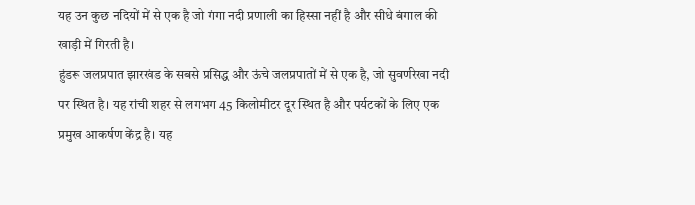यह उन कुछ नदियों में से एक है जो गंगा नदी प्रणाली का हिस्सा नहीं है और सीधे बंगाल की खाड़ी में गिरती है।
हुंडरू जलप्रपात झारखंड के सबसे प्रसिद्ध और ऊंचे जलप्रपातों में से एक है, जो सुवर्णरेखा नदी पर स्थित है। यह रांची शहर से लगभग 45 किलोमीटर दूर स्थित है और पर्यटकों के लिए एक प्रमुख आकर्षण केंद्र है। यह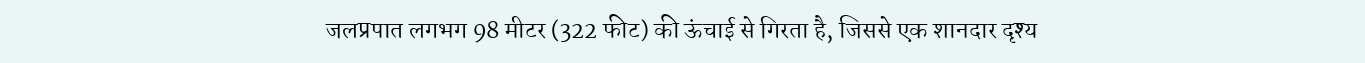जलप्रपात लगभग 98 मीटर (322 फीट) की ऊंचाई से गिरता है, जिससे एक शानदार दृश्य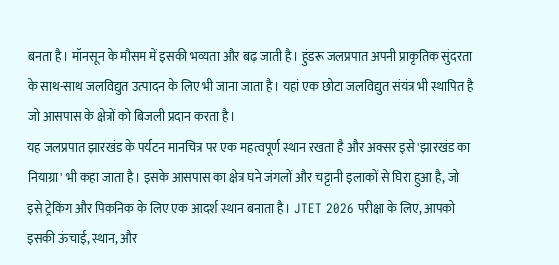बनता है। मॉनसून के मौसम में इसकी भव्यता और बढ़ जाती है। हुंडरू जलप्रपात अपनी प्राकृतिक सुंदरता के साथ-साथ जलविद्युत उत्पादन के लिए भी जाना जाता है। यहां एक छोटा जलविद्युत संयंत्र भी स्थापित है जो आसपास के क्षेत्रों को बिजली प्रदान करता है।
यह जलप्रपात झारखंड के पर्यटन मानचित्र पर एक महत्वपूर्ण स्थान रखता है और अक्सर इसे 'झारखंड का नियाग्रा' भी कहा जाता है। इसके आसपास का क्षेत्र घने जंगलों और चट्टानी इलाकों से घिरा हुआ है, जो इसे ट्रेकिंग और पिकनिक के लिए एक आदर्श स्थान बनाता है। JTET 2026 परीक्षा के लिए, आपको इसकी ऊंचाई, स्थान, और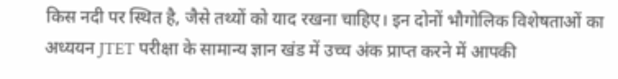किस नदी पर स्थित है, जैसे तथ्यों को याद रखना चाहिए। इन दोनों भौगोलिक विशेषताओं का अध्ययन JTET परीक्षा के सामान्य ज्ञान खंड में उच्च अंक प्राप्त करने में आपकी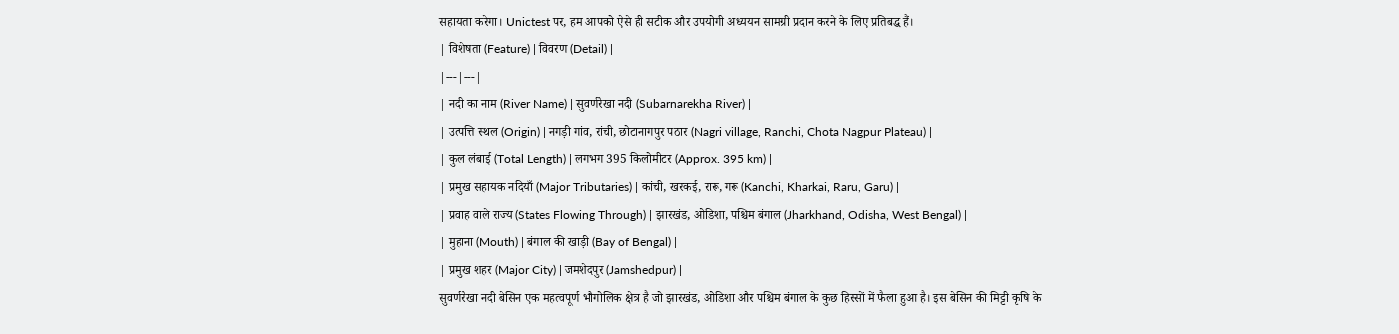सहायता करेगा। Unictest पर, हम आपको ऐसे ही सटीक और उपयोगी अध्ययन सामग्री प्रदान करने के लिए प्रतिबद्ध हैं।
| विशेषता (Feature) | विवरण (Detail) |
|---|---|
| नदी का नाम (River Name) | सुवर्णरेखा नदी (Subarnarekha River) |
| उत्पत्ति स्थल (Origin) | नगड़ी गांव, रांची, छोटानागपुर पठार (Nagri village, Ranchi, Chota Nagpur Plateau) |
| कुल लंबाई (Total Length) | लगभग 395 किलोमीटर (Approx. 395 km) |
| प्रमुख सहायक नदियाँ (Major Tributaries) | कांची, खरकई, रारू, गरू (Kanchi, Kharkai, Raru, Garu) |
| प्रवाह वाले राज्य (States Flowing Through) | झारखंड, ओडिशा, पश्चिम बंगाल (Jharkhand, Odisha, West Bengal) |
| मुहाना (Mouth) | बंगाल की खाड़ी (Bay of Bengal) |
| प्रमुख शहर (Major City) | जमशेदपुर (Jamshedpur) |
सुवर्णरेखा नदी बेसिन एक महत्वपूर्ण भौगोलिक क्षेत्र है जो झारखंड, ओडिशा और पश्चिम बंगाल के कुछ हिस्सों में फैला हुआ है। इस बेसिन की मिट्टी कृषि के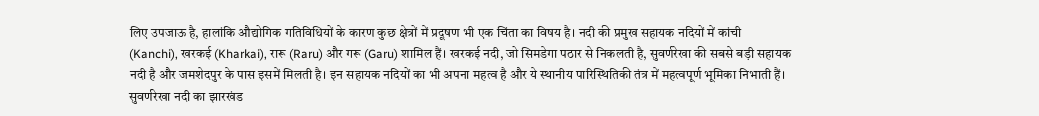लिए उपजाऊ है, हालांकि औद्योगिक गतिविधियों के कारण कुछ क्षेत्रों में प्रदूषण भी एक चिंता का विषय है। नदी की प्रमुख सहायक नदियों में कांची (Kanchi), खरकई (Kharkai), रारू (Raru) और गरू (Garu) शामिल हैं। खरकई नदी, जो सिमडेगा पठार से निकलती है, सुवर्णरेखा की सबसे बड़ी सहायक नदी है और जमशेदपुर के पास इसमें मिलती है। इन सहायक नदियों का भी अपना महत्व है और ये स्थानीय पारिस्थितिकी तंत्र में महत्वपूर्ण भूमिका निभाती हैं।
सुवर्णरेखा नदी का झारखंड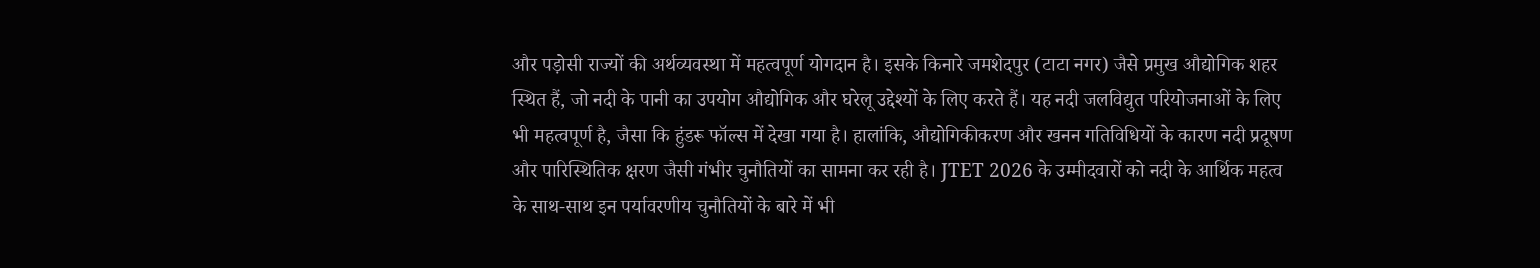और पड़ोसी राज्यों की अर्थव्यवस्था में महत्वपूर्ण योगदान है। इसके किनारे जमशेदपुर (टाटा नगर) जैसे प्रमुख औद्योगिक शहर स्थित हैं, जो नदी के पानी का उपयोग औद्योगिक और घरेलू उद्देश्यों के लिए करते हैं। यह नदी जलविद्युत परियोजनाओं के लिए भी महत्वपूर्ण है, जैसा कि हुंडरू फॉल्स में देखा गया है। हालांकि, औद्योगिकीकरण और खनन गतिविधियों के कारण नदी प्रदूषण और पारिस्थितिक क्षरण जैसी गंभीर चुनौतियों का सामना कर रही है। JTET 2026 के उम्मीदवारों को नदी के आर्थिक महत्व के साथ-साथ इन पर्यावरणीय चुनौतियों के बारे में भी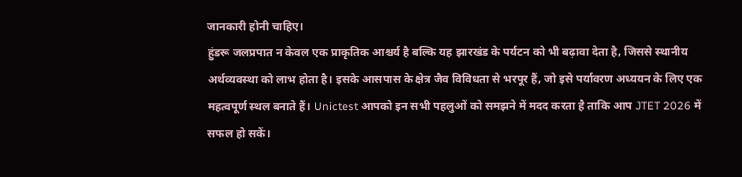जानकारी होनी चाहिए।
हुंडरू जलप्रपात न केवल एक प्राकृतिक आश्चर्य है बल्कि यह झारखंड के पर्यटन को भी बढ़ावा देता है, जिससे स्थानीय अर्थव्यवस्था को लाभ होता है। इसके आसपास के क्षेत्र जैव विविधता से भरपूर हैं, जो इसे पर्यावरण अध्ययन के लिए एक महत्वपूर्ण स्थल बनाते हैं। Unictest आपको इन सभी पहलुओं को समझने में मदद करता है ताकि आप JTET 2026 में सफल हो सकें।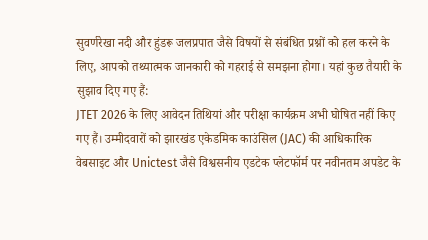सुवर्णरेखा नदी और हुंडरू जलप्रपात जैसे विषयों से संबंधित प्रश्नों को हल करने के लिए, आपको तथ्यात्मक जानकारी को गहराई से समझना होगा। यहां कुछ तैयारी के सुझाव दिए गए हैं:
JTET 2026 के लिए आवेदन तिथियां और परीक्षा कार्यक्रम अभी घोषित नहीं किए गए हैं। उम्मीदवारों को झारखंड एकेडमिक काउंसिल (JAC) की आधिकारिक वेबसाइट और Unictest जैसे विश्वसनीय एडटेक प्लेटफॉर्म पर नवीनतम अपडेट के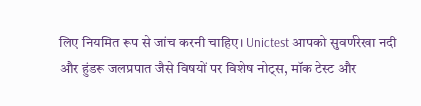लिए नियमित रूप से जांच करनी चाहिए। Unictest आपको सुवर्णरेखा नदी और हुंडरू जलप्रपात जैसे विषयों पर विशेष नोट्स, मॉक टेस्ट और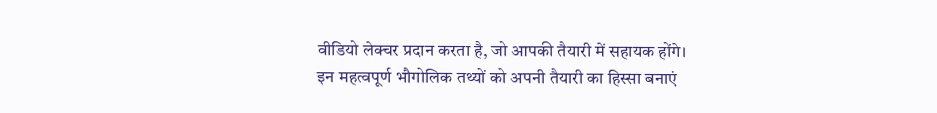वीडियो लेक्चर प्रदान करता है, जो आपकी तैयारी में सहायक होंगे।
इन महत्वपूर्ण भौगोलिक तथ्यों को अपनी तैयारी का हिस्सा बनाएं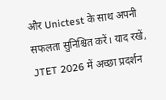और Unictest के साथ अपनी सफलता सुनिश्चित करें। याद रखें, JTET 2026 में अच्छा प्रदर्शन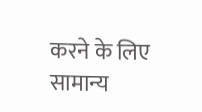करने के लिए सामान्य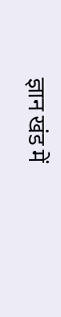ज्ञान खंड में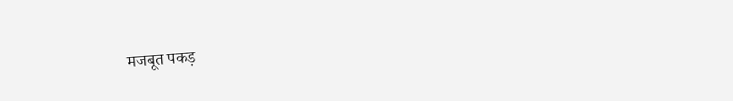मजबूत पकड़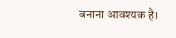बनाना आवश्यक है।